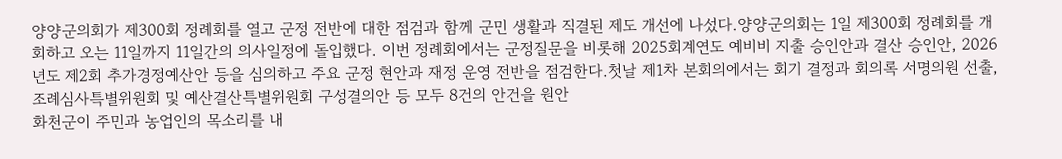양양군의회가 제300회 정례회를 열고 군정 전반에 대한 점검과 함께 군민 생활과 직결된 제도 개선에 나섰다.양양군의회는 1일 제300회 정례회를 개회하고 오는 11일까지 11일간의 의사일정에 돌입했다. 이번 정례회에서는 군정질문을 비롯해 2025회계연도 예비비 지출 승인안과 결산 승인안, 2026년도 제2회 추가경정예산안 등을 심의하고 주요 군정 현안과 재정 운영 전반을 점검한다.첫날 제1차 본회의에서는 회기 결정과 회의록 서명의원 선출, 조례심사특별위원회 및 예산결산특별위원회 구성결의안 등 모두 8건의 안건을 원안
화천군이 주민과 농업인의 목소리를 내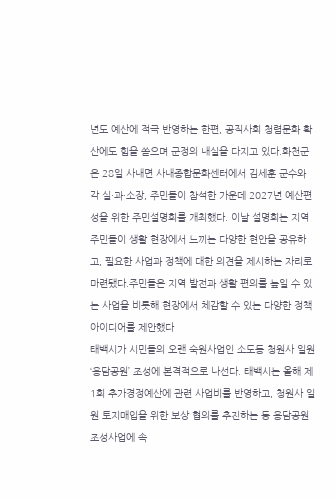년도 예산에 적극 반영하는 한편, 공직사회 청렴문화 확산에도 힘을 쏟으며 군정의 내실을 다지고 있다.화천군은 28일 사내면 사내종합문화센터에서 김세훈 군수와 각 실·과·소장, 주민들이 참석한 가운데 2027년 예산편성을 위한 주민설명회를 개최했다. 이날 설명회는 지역 주민들이 생활 현장에서 느끼는 다양한 현안을 공유하고, 필요한 사업과 정책에 대한 의견을 제시하는 자리로 마련됐다.주민들은 지역 발전과 생활 편의를 높일 수 있는 사업을 비롯해 현장에서 체감할 수 있는 다양한 정책 아이디어를 제안했다
태백시가 시민들의 오랜 숙원사업인 소도동 청원사 일원 ‘용담공원’ 조성에 본격적으로 나선다. 태백시는 올해 제1회 추가경정예산에 관련 사업비를 반영하고, 청원사 일원 토지매입을 위한 보상 협의를 추진하는 등 용담공원 조성사업에 속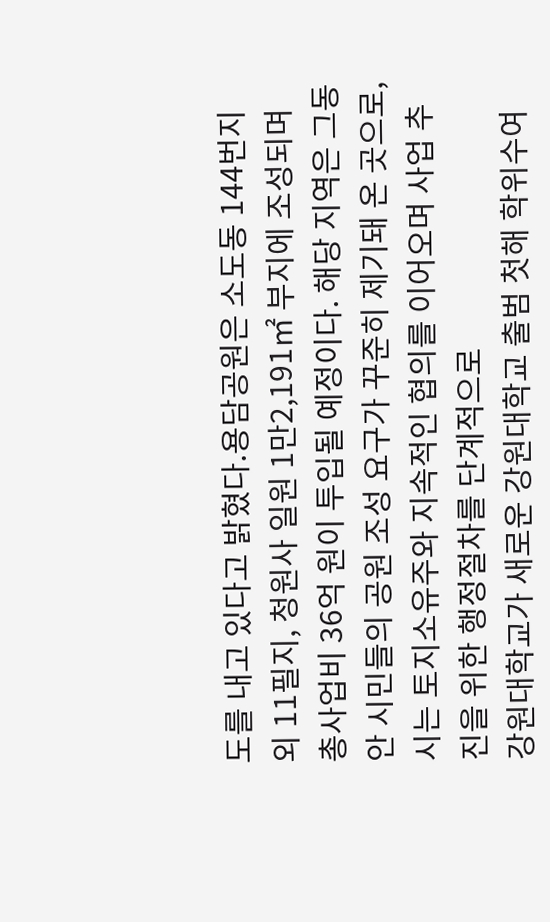도를 내고 있다고 밝혔다.용담공원은 소도동 144번지 외 11필지, 청원사 일원 1만2,191㎡ 부지에 조성되며 총사업비 36억 원이 투입될 예정이다. 해당 지역은 그동안 시민들의 공원 조성 요구가 꾸준히 제기돼 온 곳으로, 시는 토지소유주와 지속적인 협의를 이어오며 사업 추진을 위한 행정절차를 단계적으로
강원대학교가 새로운 강원대학교 출범 첫해 학위수여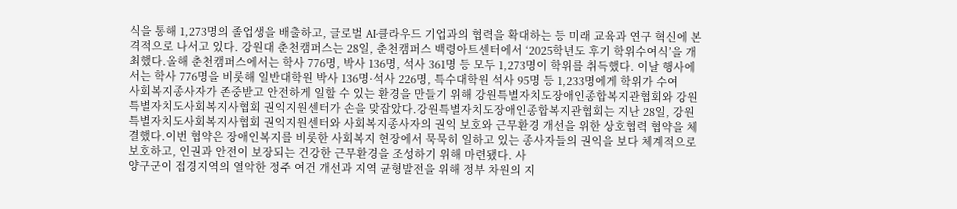식을 통해 1,273명의 졸업생을 배출하고, 글로벌 AI·클라우드 기업과의 협력을 확대하는 등 미래 교육과 연구 혁신에 본격적으로 나서고 있다. 강원대 춘천캠퍼스는 28일, 춘천캠퍼스 백령아트센터에서 ‘2025학년도 후기 학위수여식’을 개최했다.올해 춘천캠퍼스에서는 학사 776명, 박사 136명, 석사 361명 등 모두 1,273명이 학위를 취득했다. 이날 행사에서는 학사 776명을 비롯해 일반대학원 박사 136명·석사 226명, 특수대학원 석사 95명 등 1,233명에게 학위가 수여
사회복지종사자가 존중받고 안전하게 일할 수 있는 환경을 만들기 위해 강원특별자치도장애인종합복지관협회와 강원특별자치도사회복지사협회 권익지원센터가 손을 맞잡았다.강원특별자치도장애인종합복지관협회는 지난 28일, 강원특별자치도사회복지사협회 권익지원센터와 사회복지종사자의 권익 보호와 근무환경 개선을 위한 상호협력 협약을 체결했다.이번 협약은 장애인복지를 비롯한 사회복지 현장에서 묵묵히 일하고 있는 종사자들의 권익을 보다 체계적으로 보호하고, 인권과 안전이 보장되는 건강한 근무환경을 조성하기 위해 마련됐다. 사
양구군이 접경지역의 열악한 정주 여건 개선과 지역 균형발전을 위해 정부 차원의 지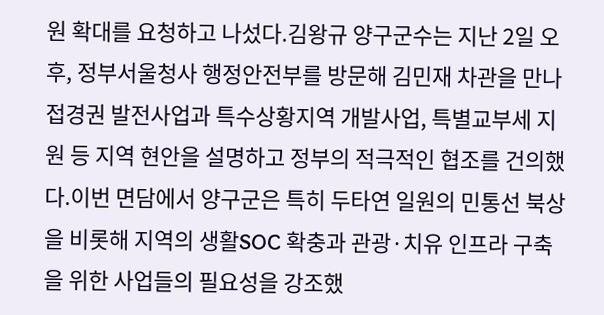원 확대를 요청하고 나섰다.김왕규 양구군수는 지난 2일 오후, 정부서울청사 행정안전부를 방문해 김민재 차관을 만나 접경권 발전사업과 특수상황지역 개발사업, 특별교부세 지원 등 지역 현안을 설명하고 정부의 적극적인 협조를 건의했다.이번 면담에서 양구군은 특히 두타연 일원의 민통선 북상을 비롯해 지역의 생활SOC 확충과 관광·치유 인프라 구축을 위한 사업들의 필요성을 강조했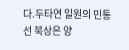다.두타연 일원의 민통선 북상은 양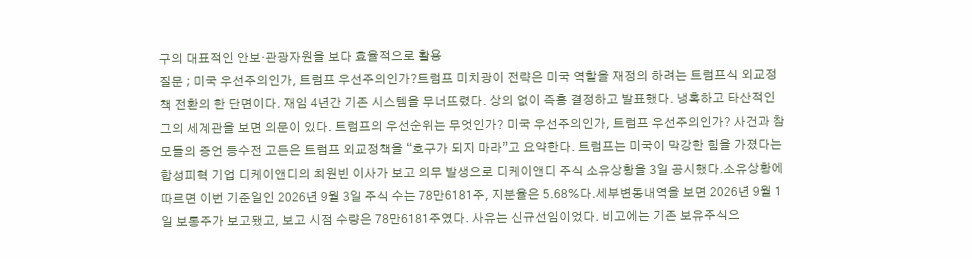구의 대표적인 안보·관광자원을 보다 효율적으로 활용
질문 ; 미국 우선주의인가, 트럼프 우선주의인가?트럼프 미치광이 전략은 미국 역할을 재정의 하려는 트럼프식 외교정책 전환의 한 단면이다. 재임 4년간 기존 시스템을 무너뜨렸다. 상의 없이 즉흥 결정하고 발표했다. 냉혹하고 타산적인 그의 세계관을 보면 의문이 있다. 트럼프의 우선순위는 무엇인가? 미국 우선주의인가, 트럼프 우선주의인가? 사건과 참모들의 증언 등수전 고든은 트럼프 외교정책을 “호구가 되지 마라”고 요약한다. 트럼프는 미국이 막강한 힘을 가졌다는
합성피혁 기업 디케이앤디의 최원빈 이사가 보고 의무 발생으로 디케이앤디 주식 소유상황을 3일 공시했다.소유상황에 따르면 이번 기준일인 2026년 9월 3일 주식 수는 78만6181주, 지분율은 5.68%다.세부변동내역을 보면 2026년 9월 1일 보통주가 보고됐고, 보고 시점 수량은 78만6181주였다. 사유는 신규선임이었다. 비고에는 기존 보유주식으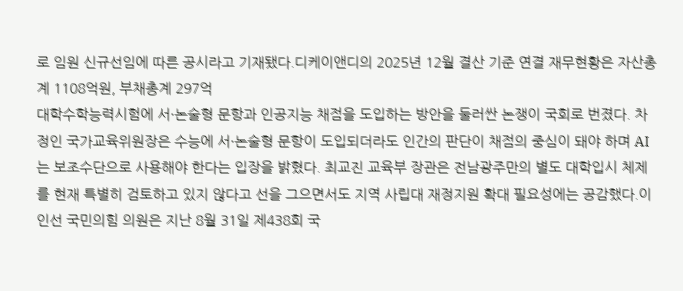로 임원 신규선임에 따른 공시라고 기재됐다.디케이앤디의 2025년 12월 결산 기준 연결 재무현황은 자산총계 1108억원, 부채총계 297억
대학수학능력시험에 서·논술형 문항과 인공지능 채점을 도입하는 방안을 둘러싼 논쟁이 국회로 번졌다. 차정인 국가교육위원장은 수능에 서·논술형 문항이 도입되더라도 인간의 판단이 채점의 중심이 돼야 하며 AI는 보조수단으로 사용해야 한다는 입장을 밝혔다. 최교진 교육부 장관은 전남광주만의 별도 대학입시 체제를 현재 특별히 검토하고 있지 않다고 선을 그으면서도 지역 사립대 재정지원 확대 필요성에는 공감했다.이인선 국민의힘 의원은 지난 8월 31일 제438회 국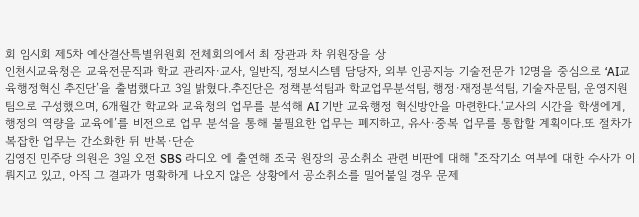회 임시회 제5차 예산결산특별위원회 전체회의에서 최 장관과 차 위원장을 상
인천시교육청은 교육전문직과 학교 관리자·교사, 일반직, 정보시스템 담당자, 외부 인공지능 기술전문가 12명을 중심으로 ‘AI교육행정혁신 추진단’을 출범했다고 3일 밝혔다.추진단은 정책분석팀과 학교업무분석팀, 행정·재정분석팀, 기술자문팀, 운영지원팀으로 구성했으며, 6개월간 학교와 교육청의 업무를 분석해 AI 기반 교육행정 혁신방안을 마련한다.‘교사의 시간을 학생에게, 행정의 역량을 교육에’를 비전으로 업무 분석을 통해 불필요한 업무는 폐지하고, 유사·중복 업무를 통합할 계획이다.또 절차가 복잡한 업무는 간소화한 뒤 반복·단순
김영진 민주당 의원은 3일 오전 SBS 라디오 에 출연해 조국 원장의 공소취소 관련 비판에 대해 "조작기소 여부에 대한 수사가 이뤄지고 있고, 아직 그 결과가 명확하게 나오지 않은 상황에서 공소취소를 밀어붙일 경우 문제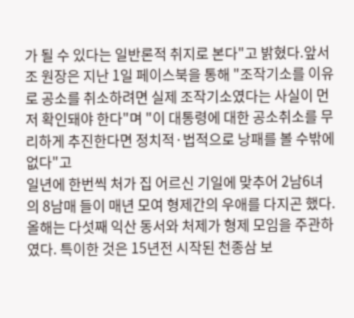가 될 수 있다는 일반론적 취지로 본다"고 밝혔다.앞서 조 원장은 지난 1일 페이스북을 통해 "조작기소를 이유로 공소를 취소하려면 실제 조작기소였다는 사실이 먼저 확인돼야 한다"며 "이 대통령에 대한 공소취소를 무리하게 추진한다면 정치적·법적으로 낭패를 볼 수밖에 없다"고
일년에 한번씩 처가 집 어르신 기일에 맞추어 2남6녀의 8남매 들이 매년 모여 형제간의 우애를 다지곤 했다. 올해는 다섯째 익산 동서와 처제가 형제 모임을 주관하였다. 특이한 것은 15년전 시작된 천종삼 보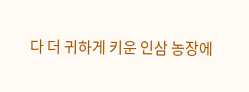다 더 귀하게 키운 인삼 농장에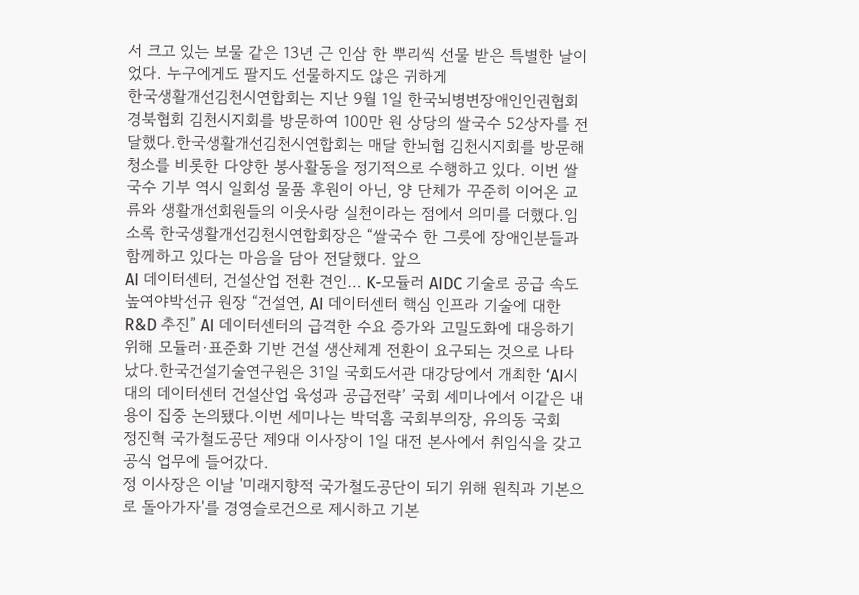서 크고 있는 보물 같은 13년 근 인삼 한 뿌리씩 선물 받은 특별한 날이었다. 누구에게도 팔지도 선물하지도 않은 귀하게
한국생활개선김천시연합회는 지난 9월 1일 한국뇌병변장애인인권협회 경북협회 김천시지회를 방문하여 100만 원 상당의 쌀국수 52상자를 전달했다.한국생활개선김천시연합회는 매달 한뇌협 김천시지회를 방문해 청소를 비롯한 다양한 봉사활동을 정기적으로 수행하고 있다. 이번 쌀국수 기부 역시 일회성 물품 후원이 아닌, 양 단체가 꾸준히 이어온 교류와 생활개선회원들의 이웃사랑 실천이라는 점에서 의미를 더했다.임소록 한국생활개선김천시연합회장은 “쌀국수 한 그릇에 장애인분들과 함께하고 있다는 마음을 담아 전달했다. 앞으
AI 데이터센터, 건설산업 전환 견인… K-모듈러 AIDC 기술로 공급 속도 높여야박선규 원장 “건설연, AI 데이터센터 핵심 인프라 기술에 대한 R&D 추진” AI 데이터센터의 급격한 수요 증가와 고밀도화에 대응하기 위해 모듈러·표준화 기반 건설 생산체계 전환이 요구되는 것으로 나타났다.한국건설기술연구원은 31일 국회도서관 대강당에서 개최한 ‘AI시대의 데이터센터 건설산업 육성과 공급전략’ 국회 세미나에서 이같은 내용이 집중 논의됐다.이번 세미나는 박덕흠 국회부의장, 유의동 국회
정진혁 국가철도공단 제9대 이사장이 1일 대전 본사에서 취임식을 갖고 공식 업무에 들어갔다.
정 이사장은 이날 '미래지향적 국가철도공단이 되기 위해 원칙과 기본으로 돌아가자'를 경영슬로건으로 제시하고 기본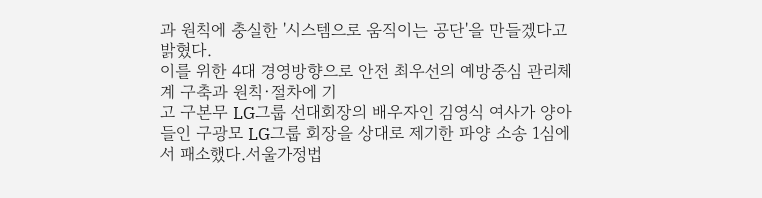과 원칙에 충실한 '시스템으로 움직이는 공단'을 만들겠다고 밝혔다.
이를 위한 4대 경영방향으로 안전 최우선의 예방중심 관리체계 구축과 원칙·절차에 기
고 구본무 LG그룹 선대회장의 배우자인 김영식 여사가 양아들인 구광모 LG그룹 회장을 상대로 제기한 파양 소송 1심에서 패소했다.서울가정법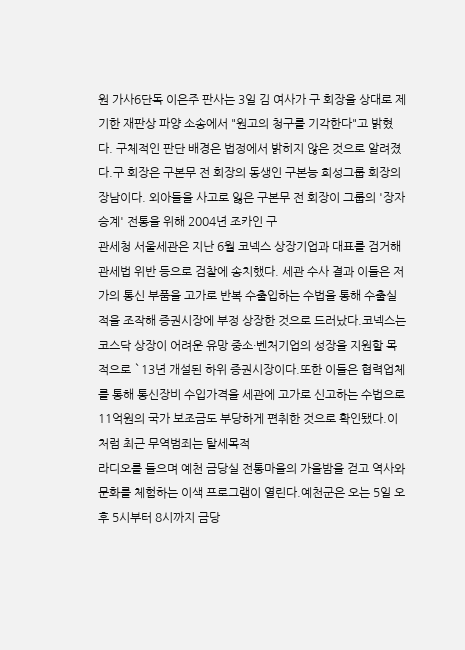원 가사6단독 이은주 판사는 3일 김 여사가 구 회장을 상대로 제기한 재판상 파양 소송에서 "원고의 청구를 기각한다"고 밝혔다. 구체적인 판단 배경은 법정에서 밝히지 않은 것으로 알려졌다.구 회장은 구본무 전 회장의 동생인 구본능 희성그룹 회장의 장남이다. 외아들을 사고로 잃은 구본무 전 회장이 그룹의 '장자승계' 전통을 위해 2004년 조카인 구
관세청 서울세관은 지난 6월 코넥스 상장기업과 대표를 검거해 관세법 위반 등으로 검찰에 송치했다. 세관 수사 결과 이들은 저가의 통신 부품을 고가로 반복 수출입하는 수법을 통해 수출실적을 조작해 증권시장에 부정 상장한 것으로 드러났다.코넥스는 코스닥 상장이 어려운 유망 중소·벤처기업의 성장을 지원할 목적으로 `13년 개설된 하위 증권시장이다.또한 이들은 협력업체를 통해 통신장비 수입가격을 세관에 고가로 신고하는 수법으로 11억원의 국가 보조금도 부당하게 편취한 것으로 확인됐다.이처럼 최근 무역범죄는 탈세목적
라디오를 들으며 예천 금당실 전통마을의 가을밤을 걷고 역사와 문화를 체험하는 이색 프로그램이 열린다.예천군은 오는 5일 오후 5시부터 8시까지 금당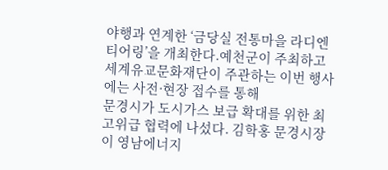야행과 연계한 ‘금당실 전통마을 라디엔티어링’을 개최한다.예천군이 주최하고 세계유교문화재단이 주관하는 이번 행사에는 사전·현장 접수를 통해
문경시가 도시가스 보급 확대를 위한 최고위급 협력에 나섰다. 김학홍 문경시장이 영남에너지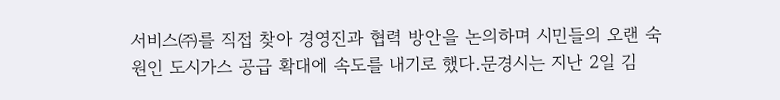서비스㈜를 직접 찾아 경영진과 협력 방안을 논의하며 시민들의 오랜 숙원인 도시가스 공급 확대에 속도를 내기로 했다.문경시는 지난 2일 김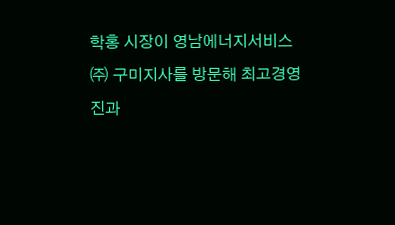학홍 시장이 영남에너지서비스㈜ 구미지사를 방문해 최고경영진과